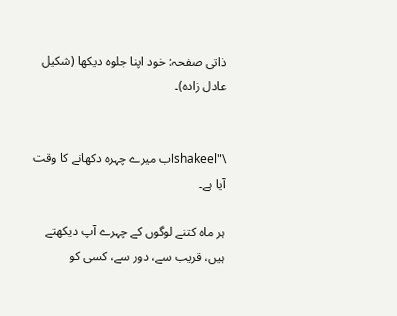ذاتی صفحہ: خود اپنا جلوہ دیکھا (شکیل عادل زادہ)۔


\"shakeelاب میرے چہرہ دکھانے کا وقت آیا ہے۔

ہر ماہ کتنے لوگوں کے چہرے آپ دیکھتے ہیں، قریب سے، دور سے، کسی کو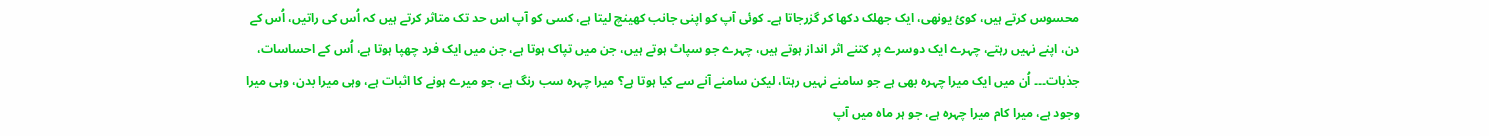محسوس کرتے ہیں، کوئ یونھی، ایک جھلک دکھا کر گزرجاتا ہے۔ کوئی آپ کو اپنی جانب کھینچ لیتا ہے، کسی کو آپ اس حد تک متاثر کرتے ہیں کہ اُس کی راتیں، اُس کے دن، اپنے نہیں رہتے، چہرے ایک دوسرے پر کتنے اثر انداز ہوتے ہیں، چہرے جو سپاٹ ہوتے ہیں، جن میں تپاک ہوتا ہے، جن میں ایک فرد چھپا ہوتا ہے، اُس کے احساسات، جذبات۔۔۔ اُن میں ایک میرا چہرہ بھی ہے جو سامنے نہیں رہتا، لیکن سامنے آنے سے کیا ہوتا ہے؟ میرا چہرہ سب رنگ ہے، جو میرے ہونے کا اثبات ہے، وہی میرا بدن، وہی میرا وجود ہے، میرا کام میرا چہرہ ہے، جو ہر ماہ میں آپ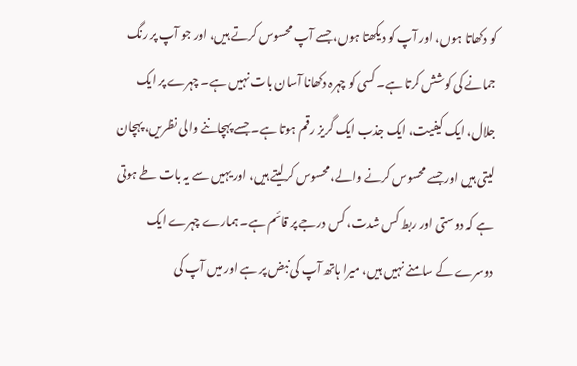کو دکھاتا ہوں، اور آپ کو دیکھتا ہوں، جسے آپ محسوس کرتے ہیں، اور جو آپ پر رنگ جمانے کی کوشش کرتا ہے۔ کسی کو چہرہ دکھانا آسان بات نہیں ہے۔ چہرے پر ایک جلال، ایک کیفیت، ایک جذب ایک گریز رقم ہوتا ہے۔ جسے پہچاننے والی نظریں، پہچان لیتی ہیں اور جسے محسوس کرنے والے، محسوس کرلیتے ہیں، اور یہیں سے یہ بات طے ہوتی ہے کہ دوستی اور ربط کس شدت، کس درجے پر قائم ہے۔ ہمارے چہرے ایک دوسرے کے سامنے نہیں ہیں، میرا ہاتھ آپ کی نبض پر ہے اور میں آپ کی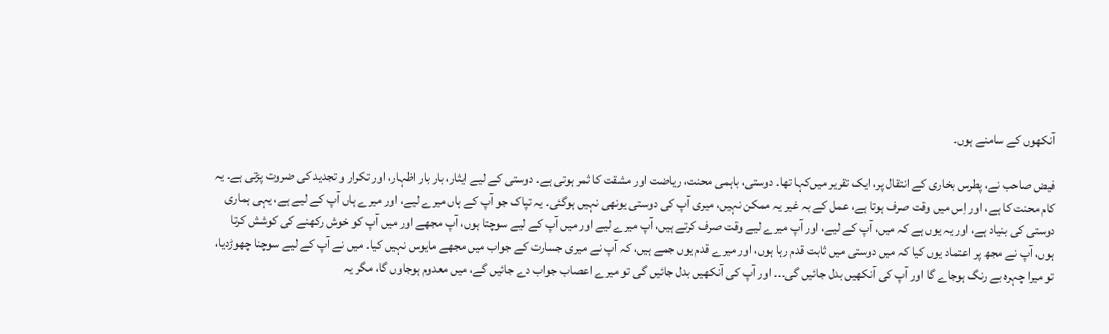آنکھوں کے سامنے ہوں۔

فیض صاحب نے، پطرس بخاری کے انتقال پر، ایک تقریر میں‌کہا تھا۔ دوستی، باہمی محنت، ریاضت اور مشقت کا ثمر ہوتی ہے۔ دوستی کے لیے ایثار، بار بار اظہار، اور تکرار و تجدید کی ضروت پڑتی ہے۔ یہ کام محنت کا ہے، اور اِس میں وقت صرف ہوتا ہے، عمل کے بہ غیر یہ ممکن نہیں، میری آپ کی دوستی یونھی نہیں ہوگئی۔ یہ تپاک جو آپ کے ہاں میرے لیے، اور میرے ہاں آپ کے لیے ہے، یہی ہماری دوستی کی بنیاد ہے، اور یہ یوں ہے کہ میں، آپ کے لیے، اور آپ میرے لیے وقت صرف کرتے ہیں، آپ میرے لیے اور میں آپ کے لیے سوچتا ہوں، آپ مجھے اور میں آپ کو خوش رکھنے کی کوشش کرتا ہوں، آپ نے مجھ پر اعتماد یوں کیا کہ میں دوستی میں ثابت قدم رہا ہوں، اور میرے قدم یوں جمے ہیں، کہ آپ نے میری جسارت کے جواب میں مجھے مایوس نہیں کیا۔ میں نے آپ کے لیے سوچنا چھوڑدیا، تو میرا چہرہ بے رنگ ہوجاے گا اور آپ کی آنکھیں بدل جائیں گی۔۔۔ اور آپ کی آنکھیں بدل جائیں گی تو میرے اعصاب جواب دے جائیں گے، میں‌ معدوم ہوجاوں گا، مگر یہ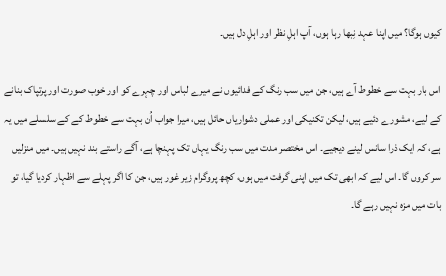کیوں ہوگا؟ میں ‌اپنا عہد نِبھا رہا ہوں، آپ اہلِ نظر اور اہلِ دل ہیں۔

اس بار بہت سے خطوط آے ہیں، جن میں‌ سب رنگ کے فدائیوں نے میرے لباس اور چہرے کو اور خوب صورت اور پرتپاک بنانے کے لیے، مشورے دئیے ہیں، لیکن تکنیکی اور عملی دشواریاں حائل ہیں، میرا جواب اُن بہت سے خطوط کے کے سلسلے میں‌ یہ ہے، کہ ایک ذرا سانس لینے دیجیے۔ اس مختصر مدت میں سب رنگ یہاں تک پہنچا ہے، آگے راستے بند نہیں ہیں۔ میں منزلیں سر کروں گا۔ اس لیے کہ ابھی تک میں اپنی گرفت میں ہوں، کچھ پروگرام زیر غور ہیں، جن کا اگر پہلے سے اظہار کردیا گیا، تو بات میں مزہ نہیں رہے گا۔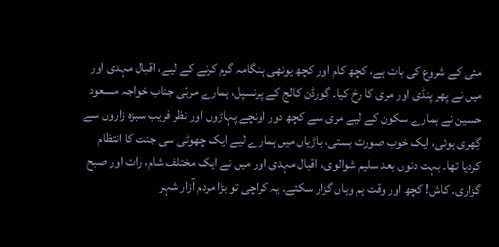مئی کے شروع کی بات ہے، کچھ کام اور کچھ یونھی ہنگامہ گرم کرنے کے لیے، اقبال مہدی اور میں نے پھر پنڈی اور مری کا رخ کیا۔ گورڈن کالج کے پرنسپل، ہمارے مربّی جناب خواجہ مسعود حسین نے ہمارے سکون کے لیے مری سے کچھ دور اونچے پہاڑوں اور نظر فریب سبزہ زاروں سے گِھری ہوئی، ایک خوب صورت بستی، باڑیاں میں ہمارے لیے ایک چھوٹی سی جنت کا انتظام کردیا تھا۔ بہت دنوں بعد سلیم شوالوی، اقبال مہدی اور میں نے ایک مختلف شام، رات اور صبح گزاری۔ کاش! کچھ اور وقت ہم وہاں گزار سکتے۔ یہ کراچی تو بڑا مردم آزار شہر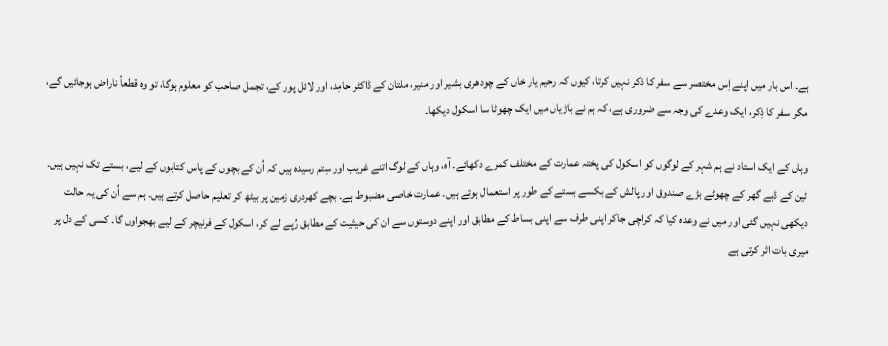ہے۔ اس بار میں اپنے اِس مختصر سے سفر کا ذکر نہیں کرتا، کیوں کہ رحیم یار خاں کے چودھری بشیر اور منیر، ملتان کے ڈاکٹر حامِد، اور لائل پور کے، تجمل صاحب کو معلوم ہوگا، تو وہ قطعاً ناراض ہوجائیں گے، مگر سفر کا ذِکر، ایک وعدے کی وجہ سے ضروری ہے، کہ ہم نے باڑیاں میں‌ ایک چھوٹا سا اسکول دیکھا۔

وہاں کے ایک استاد نے ہم شہر کے لوگوں کو اسکول کی پختہ عمارت کے مختلف کمرے دکھائے۔ آہ، وہاں کے لوگ اتنے غریب اور سِتم رسیدہ ہیں کہ اُن کے بچوں کے پاس کتابوں کے لیے، بستے تک نہیں ہیں۔ ٹین کے ڈبے گھر کے چھوٹے بڑے صندوق اور پالش کے بکسے بستے کے طور پر استعمال ہوتے ہیں۔ عمارت خاصی مضبوط ہے۔ بچے کھردری زمین پر بیٹھ کر تعلیم حاصل کرتے ہیں۔ ہم سے اُن کی یہ حالت دیکھی نہیں گئی اور میں نے وعدہ کیا کہ کراچی جاکر اپنی طرف سے اپنی بساط کے مطابق اور اپنے دوستوں سے ان کی حیثیت کے مطابق رُپے لے کر، اسکول کے فرنیچر کے لیے بھجواوں گا۔ کسی کے دل پر میری بات اثر کرتی ہے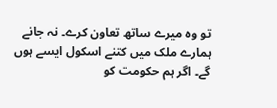تو وہ میرے ساتھ تعاون کرے۔ نہ جانے ہمارے ملک میں کتنے اسکول ایسے ہوں گے۔ اگر ہم حکومت کو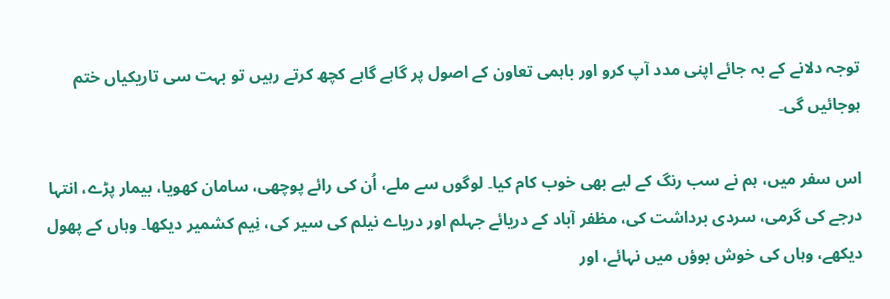توجہ دلانے کے بہ جائے اپنی مدد آپ کرو اور باہمی تعاون کے اصول پر گاہے گاہے کچھ کرتے رہیں تو بہت سی تاریکیاں ختم ہوجائیں گی۔

اس سفر میں، ہم نے سب رنگ کے لیے بھی خوب کام کیا۔ لوگوں سے ملے، اُن کی رائے پوچھی، سامان کھویا، بیمار پڑے، انتہا درجے کی گرمی، سردی برداشت کی، مظفر آباد کے دریائے جہلم اور دریاے نیلم کی سیر کی، نِیم کشمیر دیکھا۔ وہاں کے پھول دیکھے، وہاں کی خوش بوؤں میں نہائے، اور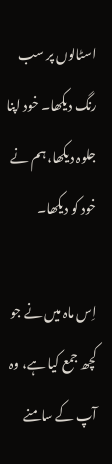اسٹالوں پر سب رنگ دیکھا۔ خود اپنا جلوہ دیکھا، ہم نے خود کو دیکھا۔

اِس ماہ میں نے جو کچھ جمع کیا ہے، وہ آپ کے سامنے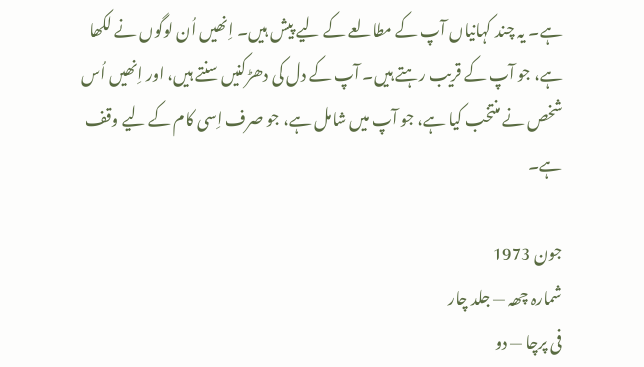ہے۔ یہ چند کہانیاں آپ کے مطالعے کے لیے پیش ہیں۔ اِنھیں اُن لوگوں نے لکھا ہے، جو آپ کے قریب رہتے ہیں۔ آپ کے دل کی دھڑکنیں سنتے ہیں، اور اِنھیں اُس شخص نے منتخب کیا ہے، جو آپ میں شامل ہے، جو صرف اِسی کام کے لیے وقف ہے۔

جون 1973
شمارہ چھہ — جلد چار
فی پرچا — دو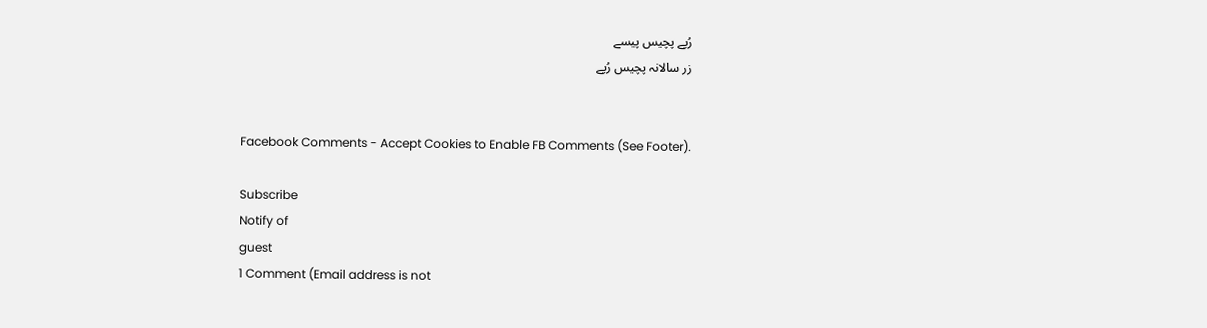رُپے پچیس پیسے
زر سالانہ پچیس رُپے


Facebook Comments - Accept Cookies to Enable FB Comments (See Footer).

Subscribe
Notify of
guest
1 Comment (Email address is not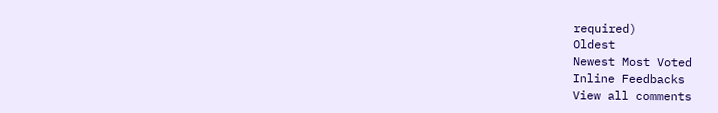required)
Oldest
Newest Most Voted
Inline Feedbacks
View all comments